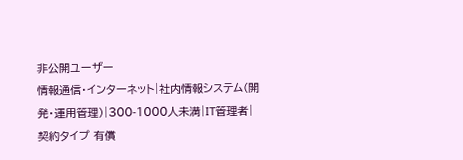非公開ユーザー
情報通信・インターネット|社内情報システム(開発・運用管理)|300-1000人未満|IT管理者|契約タイプ 有償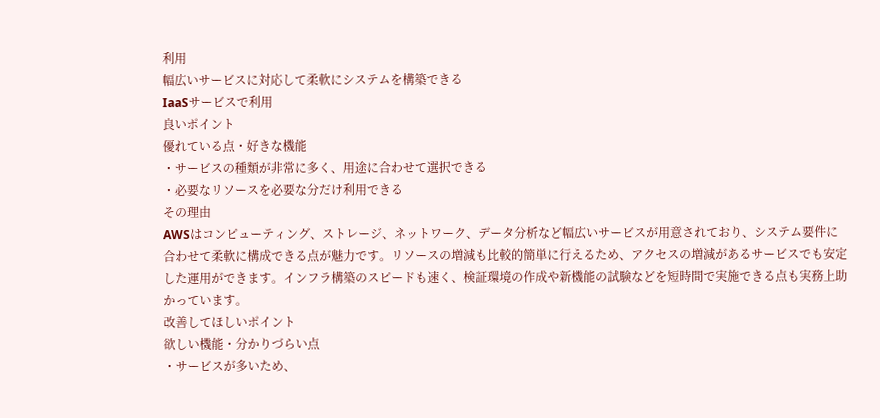利用
幅広いサービスに対応して柔軟にシステムを構築できる
IaaSサービスで利用
良いポイント
優れている点・好きな機能
・サービスの種類が非常に多く、用途に合わせて選択できる
・必要なリソースを必要な分だけ利用できる
その理由
AWSはコンピューティング、ストレージ、ネットワーク、データ分析など幅広いサービスが用意されており、システム要件に合わせて柔軟に構成できる点が魅力です。リソースの増減も比較的簡単に行えるため、アクセスの増減があるサービスでも安定した運用ができます。インフラ構築のスピードも速く、検証環境の作成や新機能の試験などを短時間で実施できる点も実務上助かっています。
改善してほしいポイント
欲しい機能・分かりづらい点
・サービスが多いため、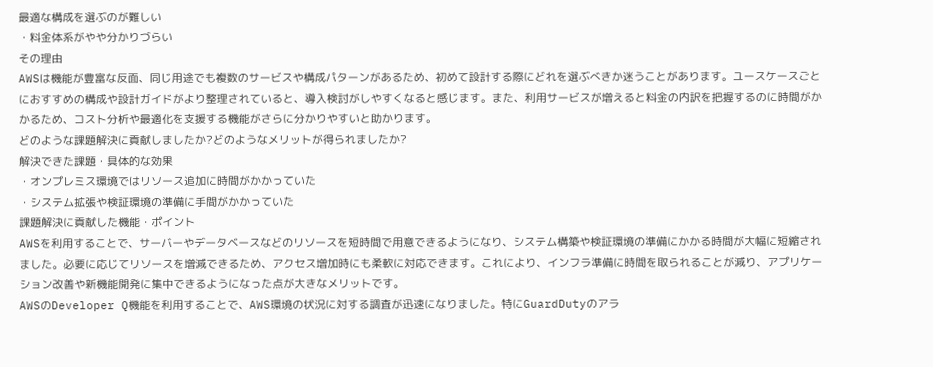最適な構成を選ぶのが難しい
・料金体系がやや分かりづらい
その理由
AWSは機能が豊富な反面、同じ用途でも複数のサービスや構成パターンがあるため、初めて設計する際にどれを選ぶべきか迷うことがあります。ユースケースごとにおすすめの構成や設計ガイドがより整理されていると、導入検討がしやすくなると感じます。また、利用サービスが増えると料金の内訳を把握するのに時間がかかるため、コスト分析や最適化を支援する機能がさらに分かりやすいと助かります。
どのような課題解決に貢献しましたか?どのようなメリットが得られましたか?
解決できた課題・具体的な効果
・オンプレミス環境ではリソース追加に時間がかかっていた
・システム拡張や検証環境の準備に手間がかかっていた
課題解決に貢献した機能・ポイント
AWSを利用することで、サーバーやデータベースなどのリソースを短時間で用意できるようになり、システム構築や検証環境の準備にかかる時間が大幅に短縮されました。必要に応じてリソースを増減できるため、アクセス増加時にも柔軟に対応できます。これにより、インフラ準備に時間を取られることが減り、アプリケーション改善や新機能開発に集中できるようになった点が大きなメリットです。
AWSのDeveloper Q機能を利用することで、AWS環境の状況に対する調査が迅速になりました。特にGuardDutyのアラ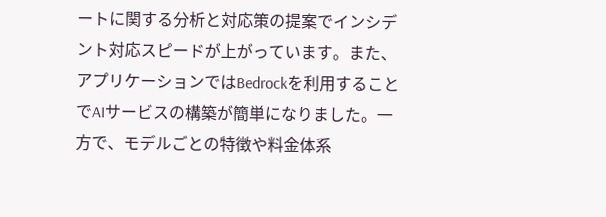ートに関する分析と対応策の提案でインシデント対応スピードが上がっています。また、アプリケーションではBedrockを利用することでAIサービスの構築が簡単になりました。一方で、モデルごとの特徴や料金体系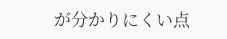が分かりにくい点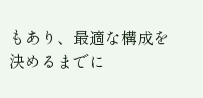もあり、最適な構成を決めるまでに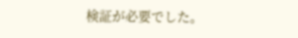検証が必要でした。